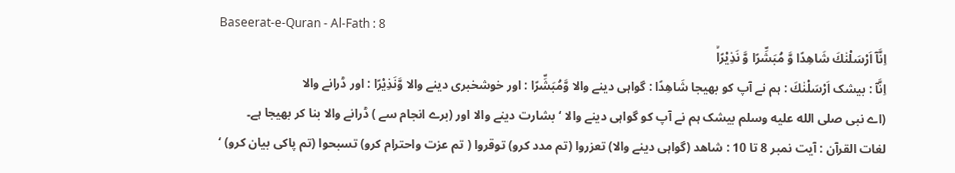Baseerat-e-Quran - Al-Fath : 8
اِنَّاۤ اَرْسَلْنٰكَ شَاهِدًا وَّ مُبَشِّرًا وَّ نَذِیْرًاۙ
اِنَّآ : بیشک اَرْسَلْنٰكَ : ہم نے آپ کو بھیجا شَاهِدًا : گواہی دینے والا وَّمُبَشِّرًا : اور خوشخبری دینے والا وَّنَذِيْرًا : اور ڈرانے والا
(اے نبی صلى الله عليه وسلم بیشک ہم نے آپ کو گواہی دینے والا ‘ بشارت دینے والا اور (برے انجام سے ) ڈرانے والا بنا کر بھیجا ہے۔
لغات القرآن : آیت نمبر 8 تا 10 : شاھد (گواہی دینے والا) تعزروا (تم مدد کرو) توقروا ( تم عزت واحترام کرو) تسبحوا (تم پاکی بیان کرو) ‘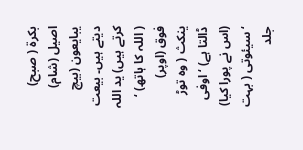بکرۃ ( صبح) اصیل (شام) یبایعون (بیچ دیتے ہیں۔ بیعت کرتے ہیں) ید اللہ ( اللہ کا ہاتھ) ‘ فوق (اوپر) ینکث ( وہ توڑ ڈالتا ہے) ‘ اوفی (اس نے پورا کیا) ‘ سیئوتی ( بہت جلد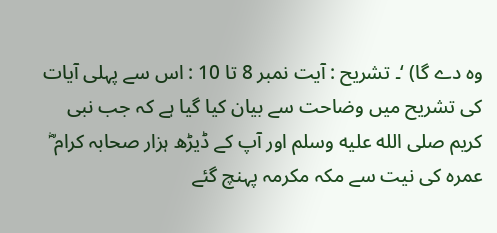وہ دے گا) ‘۔ تشریح : آیت نمبر 8 تا 10 : اس سے پہلی آیات کی تشریح میں وضاحت سے بیان کیا گیا ہے کہ جب نبی کریم صلى الله عليه وسلم اور آپ کے ڈیڑھ ہزار صحابہ کرام ؓ عمرہ کی نیت سے مکہ مکرمہ پہنچ گئے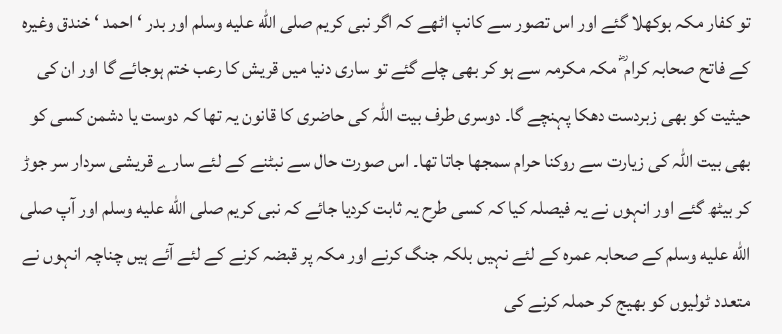تو کفار مکہ بوکھلا گئے اور اس تصور سے کانپ اٹھے کہ اگر نبی کریم صلى الله عليه وسلم اور بدر ‘ احمد ‘ خندق وغیرہ کے فاتح صحابہ کرام ؓ مکہ مکرمہ سے ہو کر بھی چلے گئے تو ساری دنیا میں قریش کا رعب ختم ہوجائے گا اور ان کی حیثیت کو بھی زبردست دھکا پہنچے گا۔ دوسری طرف بیت اللہ کی حاضری کا قانون یہ تھا کہ دوست یا دشمن کسی کو بھی بیت اللہ کی زیارت سے روکنا حرام سمجھا جاتا تھا۔ اس صورت حال سے نبٹنے کے لئے سارے قریشی سردار سر جوڑ کر بیٹھ گئے اور انہوں نے یہ فیصلہ کیا کہ کسی طرح یہ ثابت کردیا جائے کہ نبی کریم صلى الله عليه وسلم اور آپ صلى الله عليه وسلم کے صحابہ عمرہ کے لئے نہیں بلکہ جنگ کرنے اور مکہ پر قبضہ کرنے کے لئے آئے ہیں چناچہ انہوں نے متعدد ٹولیوں کو بھیج کر حملہ کرنے کی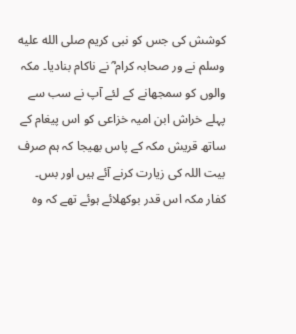کوشش کی جس کو نبی کریم صلى الله عليه وسلم نے ور صحابہ کرام ؓ نے ناکام بنادیا۔ مکہ والوں کو سمجھانے کے لئے آپ نے سب سے پہلے خراش ابن امیہ خزاعی کو اس پیغام کے ساتھ قریش مکہ کے پاس بھیجا کہ ہم صرف بیت اللہ کی زیارت کرنے آئے ہیں اور بس۔ کفار مکہ اس قدر بوکھلائے ہوئے تھے کہ وہ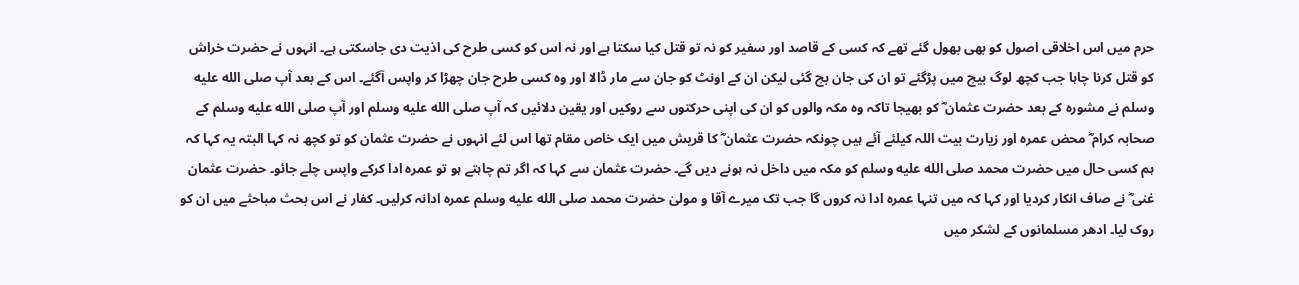حرم میں اس اخلاقی اصول کو بھی بھول گئے تھے کہ کسی کے قاصد اور سفیر کو نہ تو قتل کیا سکتا ہے اور نہ اس کو کسی طرح کی اذیت دی جاسکتی ہے۔ انہوں نے حضرت خراش کو قتل کرنا چاہا جب کچھ لوگ بیچ میں پڑگئے تو ان کی جان بچ گئی لیکن ان کے اونٹ کو جان سے مار ڈالا اور وہ کسی طرح جان چھڑا کر واپس آگئے۔ اس کے بعد آپ صلى الله عليه وسلم نے مشورہ کے بعد حضرت عثمان ؓ کو بھیجا تاکہ وہ مکہ والوں کو ان کی اپنی حرکتوں سے روکیں اور یقین دلائیں کہ آپ صلى الله عليه وسلم اور آپ صلى الله عليه وسلم کے صحابہ کرام ؓ محض عمرہ اور زیارت بیت اللہ کیلئے آئے ہیں چونکہ حضرت عثمان ؓ کا قریش میں ایک خاص مقام تھا اس لئے انہوں نے حضرت عثمان کو تو کچھ نہ کہا البتہ یہ کہا کہ ہم کسی حال میں حضرت محمد صلى الله عليه وسلم کو مکہ میں داخل نہ ہونے دیں گے۔ حضرت عثمان سے کہا کہ اگر تم چاہتے ہو تو عمرہ ادا کرکے واپس چلے جائو۔ حضرت عثمان غنی ؓ نے صاف انکار کردیا اور کہا کہ میں تنہا عمرہ ادا نہ کروں گا جب تک میرے آقا و مولیٰ حضرت محمد صلى الله عليه وسلم عمرہ ادانہ کرلیں۔ کفار نے اس بحث مباحثے میں ان کو روک لیا۔ ادھر مسلمانوں کے لشکر میں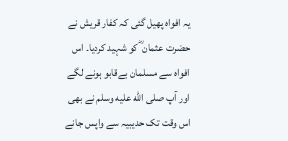یہ افواہ پھیل گئی کہ کفار قریش نے حضرت عثمان ؓ کو شہید کردیا۔ اس افواہ سے مسلمان بےقابو ہونے لگے اور آپ صلى الله عليه وسلم نے بھی اس وقت تک حدیبیہ سے واپس جانے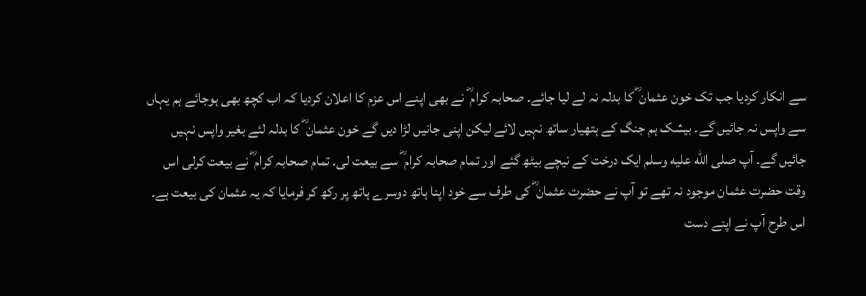سے انکار کردیا جب تک خون عثمان ؓ کا بدلہ نہ لے لیا جائے۔ صحابہ کرام ؓ نے بھی اپنے اس عزم کا اعلان کردیا کہ اب کچھ بھی ہوجائے ہم یہاں سے واپس نہ جائیں گے۔ بیشک ہم جنگ کے ہتھیار ساتھ نہیں لائے لیکن اپنی جانیں لڑا دیں گے خون عثمان ؓ کا بدلہ لئے بغیر واپس نہیں جائیں گے۔ آپ صلى الله عليه وسلم ایک درخت کے نیچے بیٹھ گئے اور تمام صحابہ کرام ؓ سے بیعت لی۔ تمام صحابہ کرام ؓ نے بیعت کرلی اس وقت حضرت عثمان موجود نہ تھے تو آپ نے حضرت عثمان ؓ کی طرف سے خود اپنا ہاتھ دوسرے ہاتھ پر رکھ کر فرمایا کہ یہ عثمان کی بیعت ہے۔ اس طرح آپ نے اپنے دست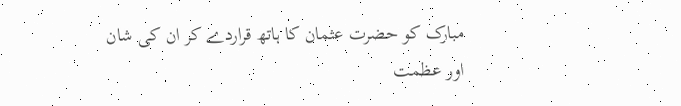مبارک کو حضرت عثمان کا ہاتھ قراردے کر ان کی شان اور عظمت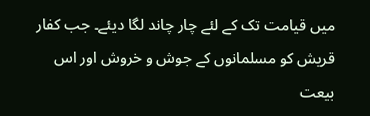میں قیامت تک کے لئے چار چاند لگا دیئے۔ جب کفار قریش کو مسلمانوں کے جوش و خروش اور اس بیعت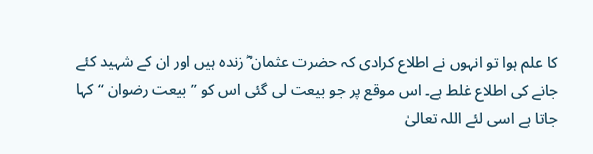کا علم ہوا تو انہوں نے اطلاع کرادی کہ حضرت عثمان ؓ زندہ ہیں اور ان کے شہید کئے جانے کی اطلاع غلط ہے۔ اس موقع پر جو بیعت لی گئی اس کو ” بیعت رضوان “ کہا جاتا ہے اسی لئے اللہ تعالیٰ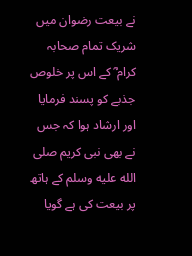نے بیعت رضوان میں شریک تمام صحابہ کرام ؓ کے اس پر خلوص جذبے کو پسند فرمایا اور ارشاد ہوا کہ جس نے بھی نبی کریم صلى الله عليه وسلم کے ہاتھ پر بیعت کی ہے گویا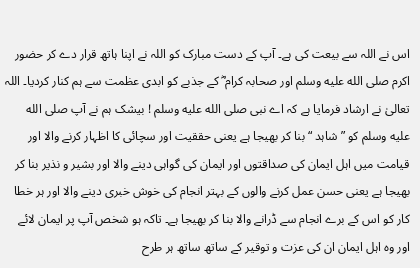اس نے اللہ سے بیعت کی ہے۔ آپ کے دست مبارک کو اللہ نے اپنا ہاتھ قرار دے کر حضور اکرم صلى الله عليه وسلم اور صحابہ کرام ؓ کے جذبے کو ابدی عظمت سے ہم کنار کردیا۔ اللہ تعالیٰ نے ارشاد فرمایا ہے کہ اے نبی صلى الله عليه وسلم ! بیشک ہم نے آپ صلى الله عليه وسلم کو ” شاہد “ بنا کر بھیجا ہے یعنی حققیت اور سچائی کا اظہار کرنے والا اور قیامت میں اہل ایمان کی صداقتوں اور ایمان کی گواہی دینے والا اور بشیر و نذیر بنا کر بھیجا ہے یعنی حسن عمل کرنے والوں کے بہتر انجام کی خوش خبری دینے والا اور ہر خطا کار کو اس کے برے انجام سے ڈرانے والا بنا کر بھیجا ہے۔ تاکہ ہو شخص آپ پر ایمان لائے اور وہ اہل ایمان ان کی عزت و توقیر کے ساتھ ساتھ ہر طرح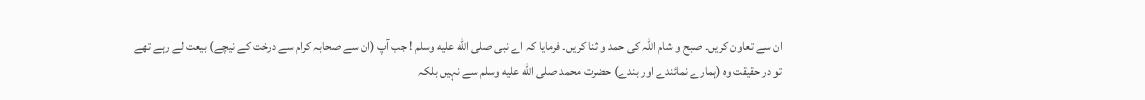ان سے تعاون کریں۔ صبح و شام اللہ کی حمد و ثنا کریں۔ فرمایا کہ اے نبی صلى الله عليه وسلم ! جب آپ (ان سے صحابہ کرام سے درخت کے نیچے) بیعت لے رہے تھے تو در حقیقت وہ (ہمارے نمائندے اور بندے) حضرت محمد صلى الله عليه وسلم سے نہیں بلکہ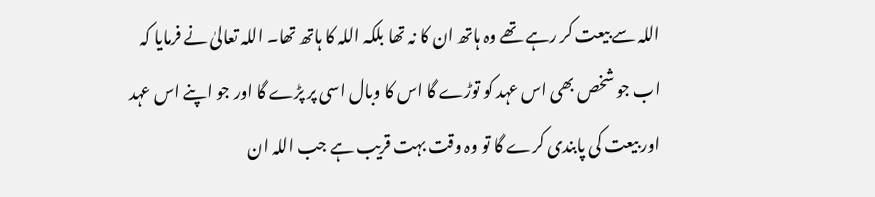اللہ سے بیعت کر رہے تھے وہ ہاتھ ان کا نہ تھا بلکہ اللہ کا ہاتھ تھا۔ اللہ تعالیٰ نے فرمایا کہ اب جو شخص بھی اس عہد کو توڑے گا اس کا وبال اسی پر پڑے گا اور جو اپنے اس عہد اور بیعت کی پابندی کرے گا تو وہ وقت بہت قریب ہے جب اللہ ان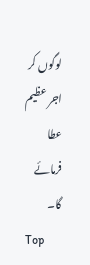لوگوں کر اجر عظیم عطا فرمائے گا۔
Top